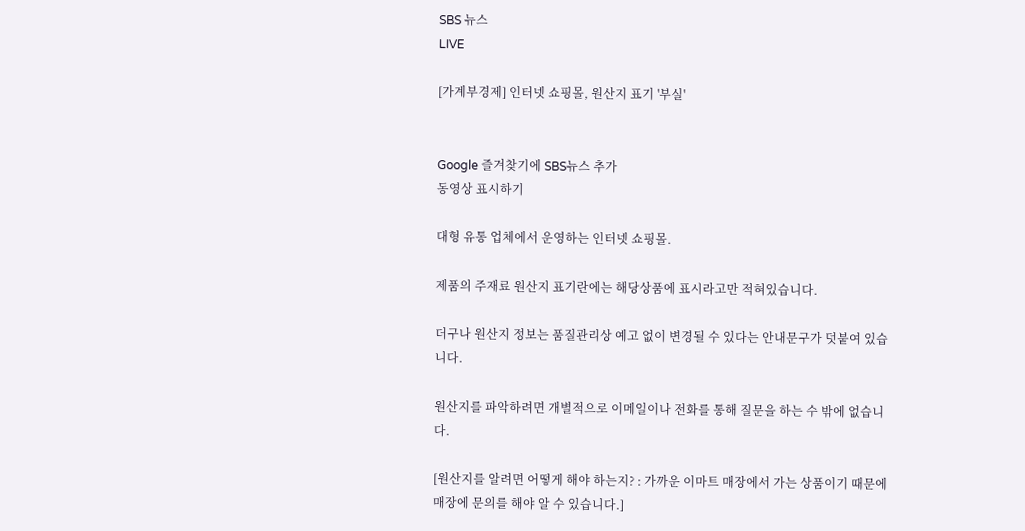SBS 뉴스
LIVE

[가계부경제] 인터넷 쇼핑몰, 원산지 표기 '부실'


Google 즐겨찾기에 SBS뉴스 추가
동영상 표시하기

대형 유통 업체에서 운영하는 인터넷 쇼핑몰.

제품의 주재료 원산지 표기란에는 해당상품에 표시라고만 적혀있습니다.

더구나 원산지 정보는 품질관리상 예고 없이 변경될 수 있다는 안내문구가 덧붙여 있습니다.

원산지를 파악하려면 개별적으로 이메일이나 전화를 통해 질문을 하는 수 밖에 없습니다.

[원산지를 알려면 어떻게 해야 하는지? : 가까운 이마트 매장에서 가는 상품이기 때문에 매장에 문의를 해야 알 수 있습니다.]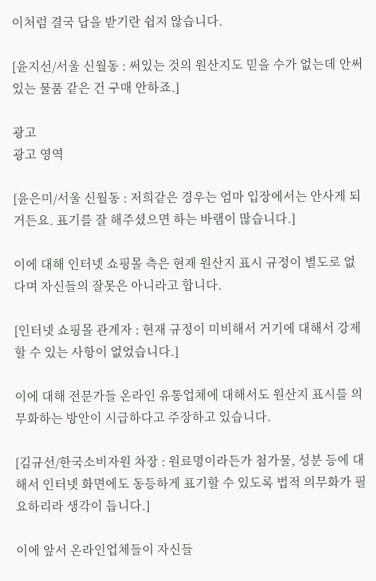이처럼 결국 답을 받기란 쉽지 않습니다.

[윤지선/서울 신월동 : 써있는 것의 원산지도 믿을 수가 없는데 안써있는 물품 같은 건 구매 안하죠.]

광고
광고 영역

[윤은미/서울 신월동 : 저희같은 경우는 엄마 입장에서는 안사게 되거든요. 표기를 잘 해주셨으면 하는 바램이 많습니다.]

이에 대해 인터넷 쇼핑몰 측은 현재 원산지 표시 규정이 별도로 없다며 자신들의 잘못은 아니라고 합니다.

[인터넷 쇼핑몰 관계자 : 현재 규정이 미비해서 거기에 대해서 강제할 수 있는 사항이 없었습니다.]

이에 대해 전문가들 온라인 유통업체에 대해서도 원산지 표시를 의무화하는 방안이 시급하다고 주장하고 있습니다.

[김규선/한국소비자원 차장 : 원료명이라든가 첨가물, 성분 등에 대해서 인터넷 화면에도 동등하게 표기할 수 있도록 법적 의무화가 필요하리라 생각이 듭니다.]

이에 앞서 온라인업체들이 자신들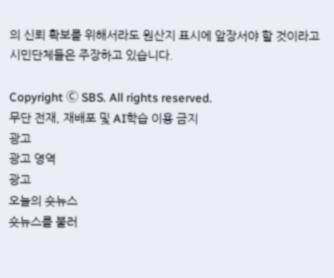의 신뢰 확보를 위해서라도 원산지 표시에 앞장서야 할 것이라고 시민단체들은 주장하고 있습니다.

Copyright Ⓒ SBS. All rights reserved.
무단 전재, 재배포 및 AI학습 이용 금지
광고
광고 영역
광고
오늘의 숏뉴스
숏뉴스를 불러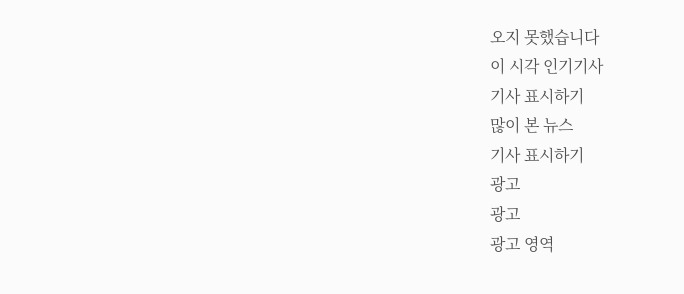오지 못했습니다
이 시각 인기기사
기사 표시하기
많이 본 뉴스
기사 표시하기
광고
광고
광고 영역